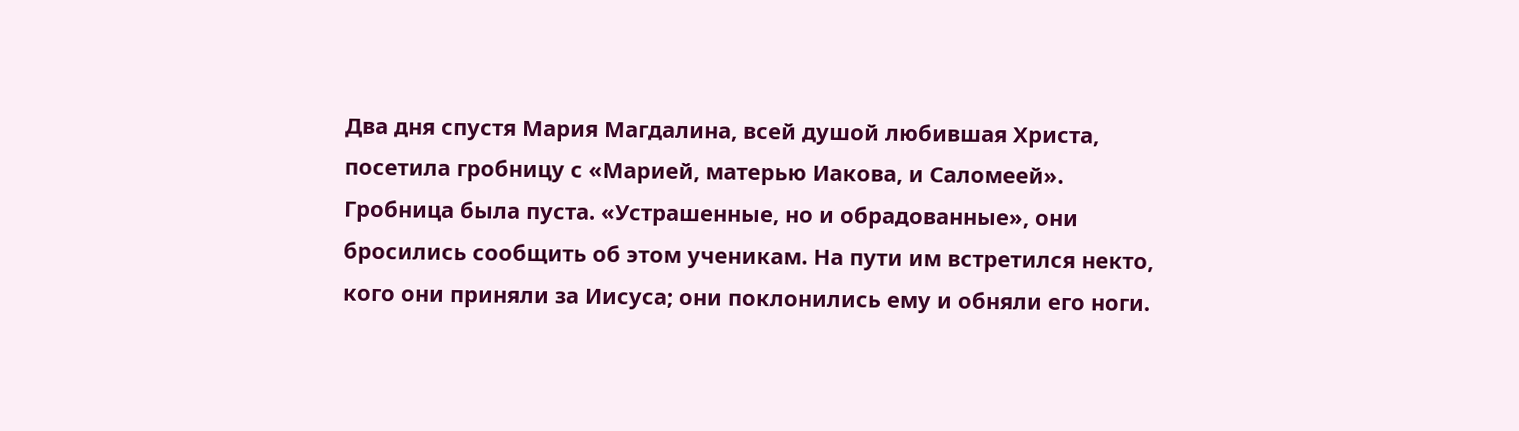Два дня спустя Мария Магдалина, всей душой любившая Христа, посетила гробницу с «Марией, матерью Иакова, и Саломеей». Гробница была пуста. «Устрашенные, но и обрадованные», они бросились сообщить об этом ученикам. На пути им встретился некто, кого они приняли за Иисуса; они поклонились ему и обняли его ноги.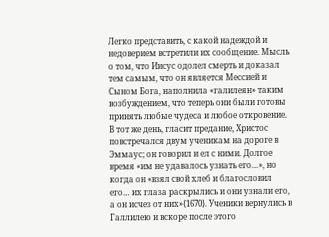Легко представить, с какой надеждой и недоверием встретили их сообщение. Мысль о том, что Иисус одолел смерть и доказал тем самым, что он является Мессией и Сыном Бога, наполнила «галилеян» таким возбуждением, что теперь они были готовы принять любые чудеса и любое откровение. В тот же день, гласит предание, Христос повстречался двум ученикам на дороге в Эммаус; он говорил и ел с ними. Долгое время «им не удавалось узнать его…», но когда он «взял свой хлеб и благословил его… их глаза раскрылись и они узнали его, а он исчез от них»{1670}. Ученики вернулись в Галлилею и вскоре после этого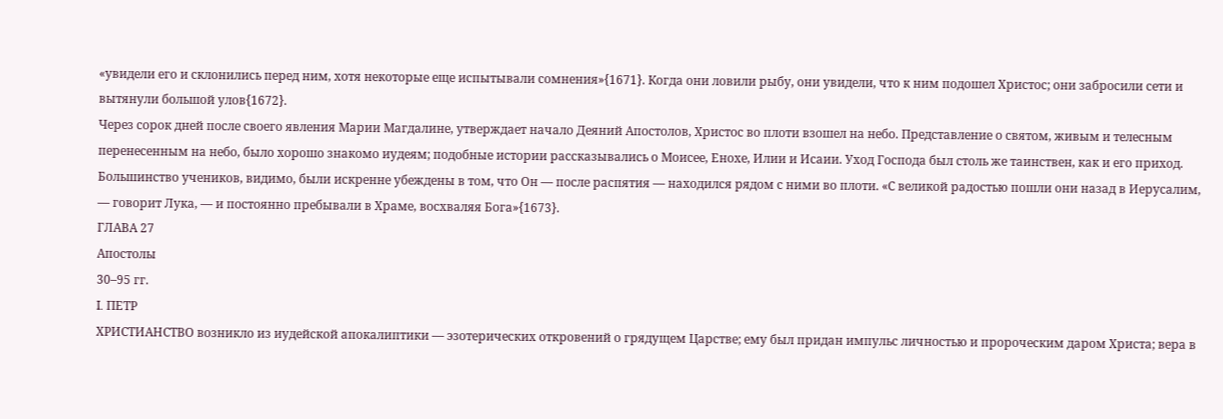«увидели его и склонились перед ним, хотя некоторые еще испытывали сомнения»{1671}. Когда они ловили рыбу, они увидели, что к ним подошел Христос; они забросили сети и вытянули большой улов{1672}.
Через сорок дней после своего явления Марии Магдалине, утверждает начало Деяний Апостолов, Христос во плоти взошел на небо. Представление о святом, живым и телесным перенесенным на небо, было хорошо знакомо иудеям; подобные истории рассказывались о Моисее, Енохе, Илии и Исаии. Уход Господа был столь же таинствен, как и его приход. Большинство учеников, видимо, были искренне убеждены в том, что Он — после распятия — находился рядом с ними во плоти. «С великой радостью пошли они назад в Иерусалим, — говорит Лука, — и постоянно пребывали в Храме, восхваляя Бога»{1673}.
ГЛАВА 27
Апостолы
30–95 гг.
I. ПЕТР
ХРИСТИАНСТВО возникло из иудейской апокалиптики — эзотерических откровений о грядущем Царстве; ему был придан импульс личностью и пророческим даром Христа; вера в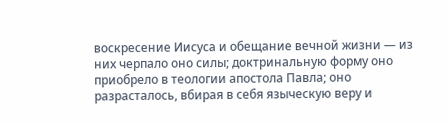воскресение Иисуса и обещание вечной жизни — из них черпало оно силы; доктринальную форму оно приобрело в теологии апостола Павла; оно разрасталось, вбирая в себя языческую веру и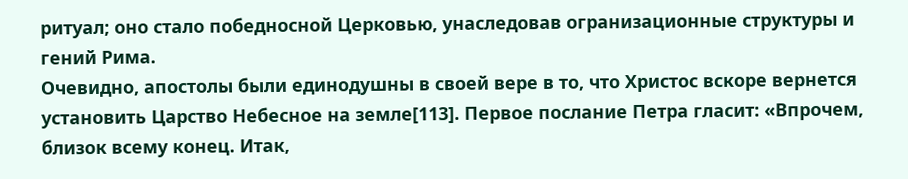ритуал; оно стало победносной Церковью, унаследовав огранизационные структуры и гений Рима.
Очевидно, апостолы были единодушны в своей вере в то, что Христос вскоре вернется установить Царство Небесное на земле[113]. Первое послание Петра гласит: «Впрочем, близок всему конец. Итак,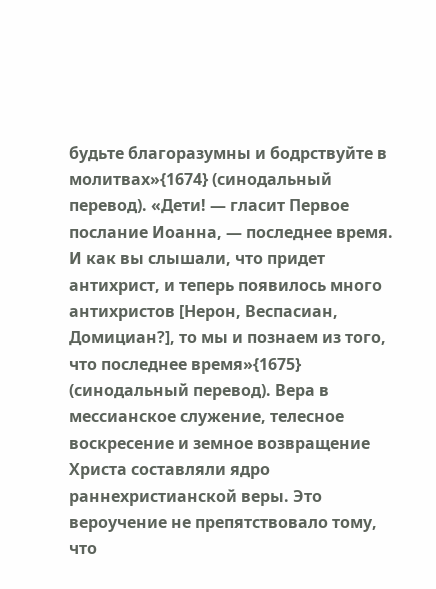будьте благоразумны и бодрствуйте в молитвах»{1674} (синодальный перевод). «Дети! — гласит Первое послание Иоанна, — последнее время. И как вы слышали, что придет антихрист, и теперь появилось много антихристов [Нерон, Веспасиан, Домициан?], то мы и познаем из того, что последнее время»{1675} (синодальный перевод). Вера в мессианское служение, телесное воскресение и земное возвращение Христа составляли ядро раннехристианской веры. Это вероучение не препятствовало тому, что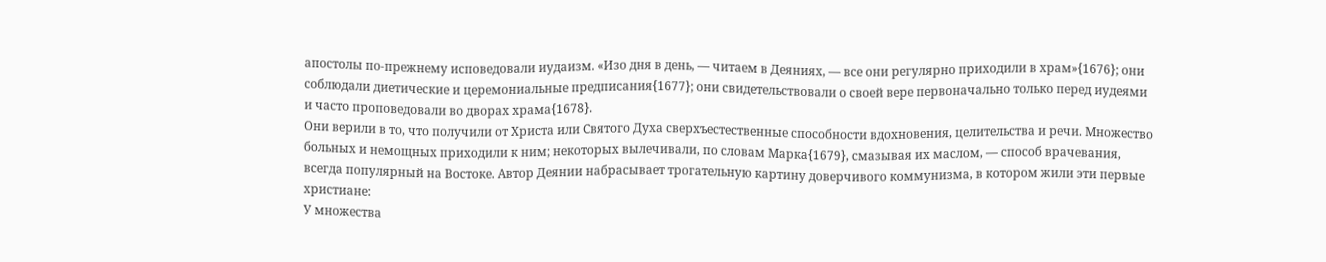апостолы по-прежнему исповедовали иудаизм. «Изо дня в день, — читаем в Деяниях, — все они регулярно приходили в храм»{1676}; они соблюдали диетические и церемониальные предписания{1677}; они свидетельствовали о своей вере первоначально только перед иудеями и часто проповедовали во дворах храма{1678}.
Они верили в то, что получили от Христа или Святого Духа сверхъестественные способности вдохновения, целительства и речи. Множество больных и немощных приходили к ним; некоторых вылечивали, по словам Марка{1679}, смазывая их маслом, — способ врачевания, всегда популярный на Востоке. Автор Деянии набрасывает трогательную картину доверчивого коммунизма, в котором жили эти первые христиане:
У множества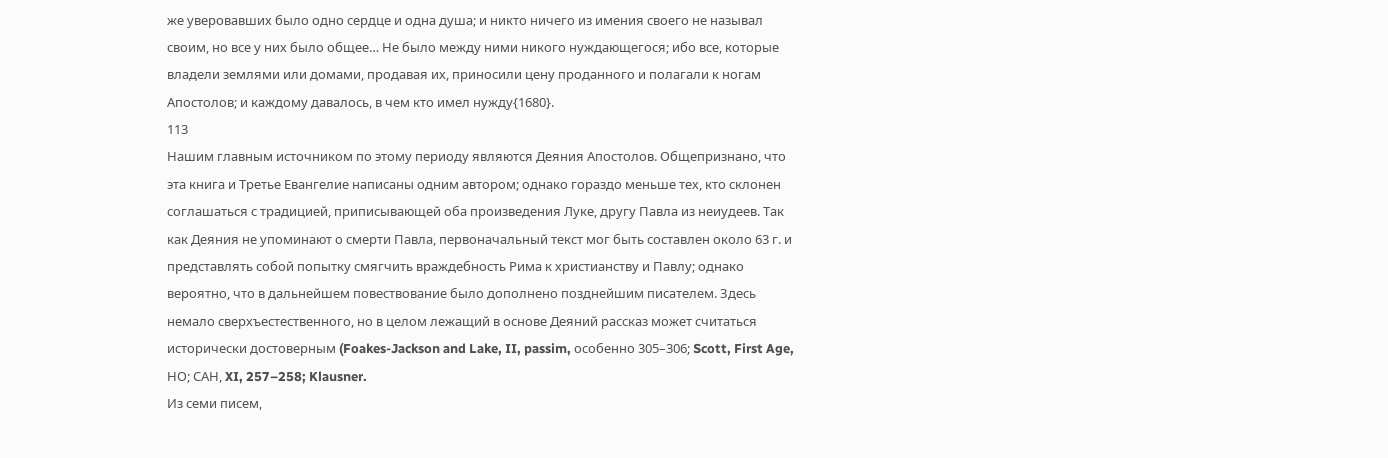же уверовавших было одно сердце и одна душа; и никто ничего из имения своего не называл своим, но все у них было общее… Не было между ними никого нуждающегося; ибо все, которые владели землями или домами, продавая их, приносили цену проданного и полагали к ногам Апостолов; и каждому давалось, в чем кто имел нужду{1680}.
113
Нашим главным источником по этому периоду являются Деяния Апостолов. Общепризнано, что эта книга и Третье Евангелие написаны одним автором; однако гораздо меньше тех, кто склонен соглашаться с традицией, приписывающей оба произведения Луке, другу Павла из неиудеев. Так как Деяния не упоминают о смерти Павла, первоначальный текст мог быть составлен около 63 г. и представлять собой попытку смягчить враждебность Рима к христианству и Павлу; однако вероятно, что в дальнейшем повествование было дополнено позднейшим писателем. Здесь немало сверхъестественного, но в целом лежащий в основе Деяний рассказ может считаться исторически достоверным (Foakes-Jackson and Lake, II, passim, особенно 305–306; Scott, First Age, НО; САН, XI, 257–258; Klausner.
Из семи писем,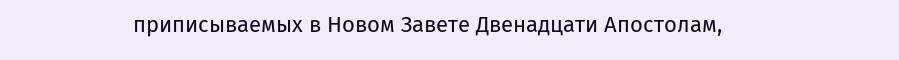приписываемых в Новом Завете Двенадцати Апостолам,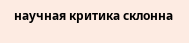научная критика склонна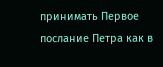принимать Первое послание Петра как в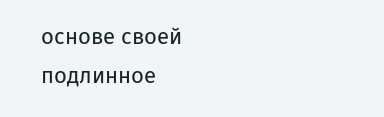основе своей подлинное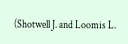(Shotwell J. and Loomis L.